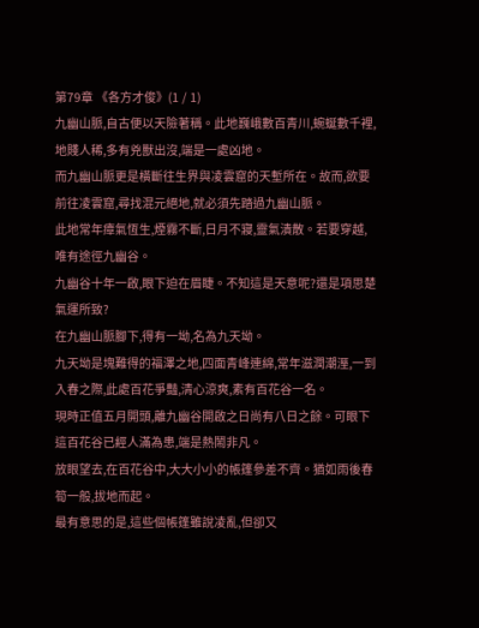第79章 《各方才俊》(1 / 1)
九幽山脈,自古便以天險著稱。此地巍峨數百青川,蜿蜒數千裡,地賤人稀,多有兇獸出沒,端是一處凶地。
而九幽山脈更是橫斷往生界與凌雲窟的天塹所在。故而,欲要前往凌雲窟,尋找混元絕地,就必須先踏過九幽山脈。
此地常年瘴氣恆生,煙霧不斷,日月不寢,靈氣潰散。若要穿越,唯有途徑九幽谷。
九幽谷十年一啟,眼下迫在眉睫。不知這是天意呢?還是項思楚氣運所致?
在九幽山脈腳下,得有一坳,名為九天坳。
九天坳是塊難得的福澤之地,四面青峰連綿,常年滋潤潮溼,一到入春之際,此處百花爭豔,清心涼爽,素有百花谷一名。
現時正值五月開頭,離九幽谷開啟之日尚有八日之餘。可眼下這百花谷已經人滿為患,端是熱鬧非凡。
放眼望去,在百花谷中,大大小小的帳篷參差不齊。猶如雨後春筍一般,拔地而起。
最有意思的是,這些個帳篷雖說凌亂,但卻又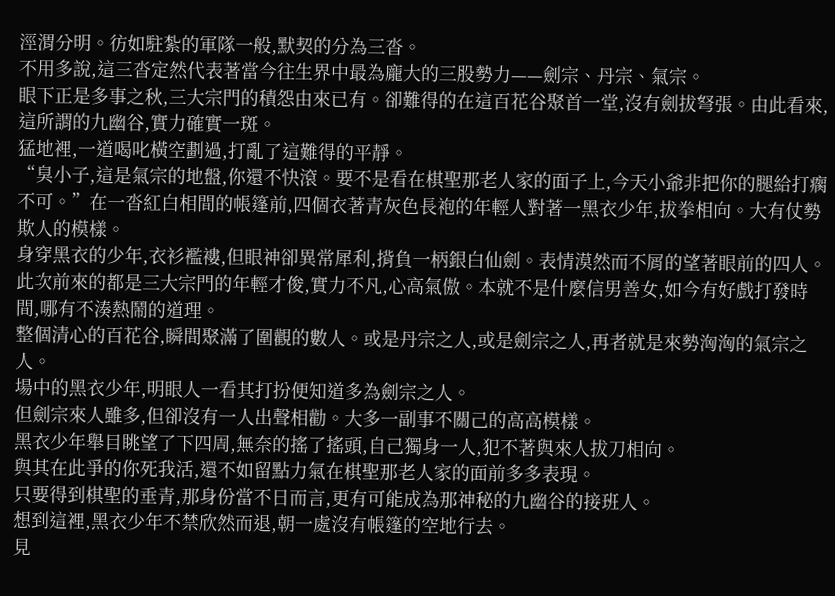涇渭分明。彷如駐紮的軍隊一般,默契的分為三沓。
不用多說,這三沓定然代表著當今往生界中最為龐大的三股勢力——劍宗、丹宗、氣宗。
眼下正是多事之秋,三大宗門的積怨由來已有。卻難得的在這百花谷聚首一堂,沒有劍拔弩張。由此看來,這所謂的九幽谷,實力確實一斑。
猛地裡,一道喝叱橫空劃過,打亂了這難得的平靜。
“臭小子,這是氣宗的地盤,你還不快滾。要不是看在棋聖那老人家的面子上,今天小爺非把你的腿給打瘸不可。”在一沓紅白相間的帳篷前,四個衣著青灰色長袍的年輕人對著一黑衣少年,拔拳相向。大有仗勢欺人的模樣。
身穿黑衣的少年,衣衫襤褸,但眼神卻異常犀利,揹負一柄銀白仙劍。表情漠然而不屑的望著眼前的四人。
此次前來的都是三大宗門的年輕才俊,實力不凡,心高氣傲。本就不是什麼信男善女,如今有好戲打發時間,哪有不湊熱鬧的道理。
整個清心的百花谷,瞬間聚滿了圍觀的數人。或是丹宗之人,或是劍宗之人,再者就是來勢洶洶的氣宗之人。
場中的黑衣少年,明眼人一看其打扮便知道多為劍宗之人。
但劍宗來人雖多,但卻沒有一人出聲相勸。大多一副事不關己的高高模樣。
黑衣少年舉目眺望了下四周,無奈的搖了搖頭,自己獨身一人,犯不著與來人拔刀相向。
與其在此爭的你死我活,還不如留點力氣在棋聖那老人家的面前多多表現。
只要得到棋聖的垂青,那身份當不日而言,更有可能成為那神秘的九幽谷的接班人。
想到這裡,黑衣少年不禁欣然而退,朝一處沒有帳篷的空地行去。
見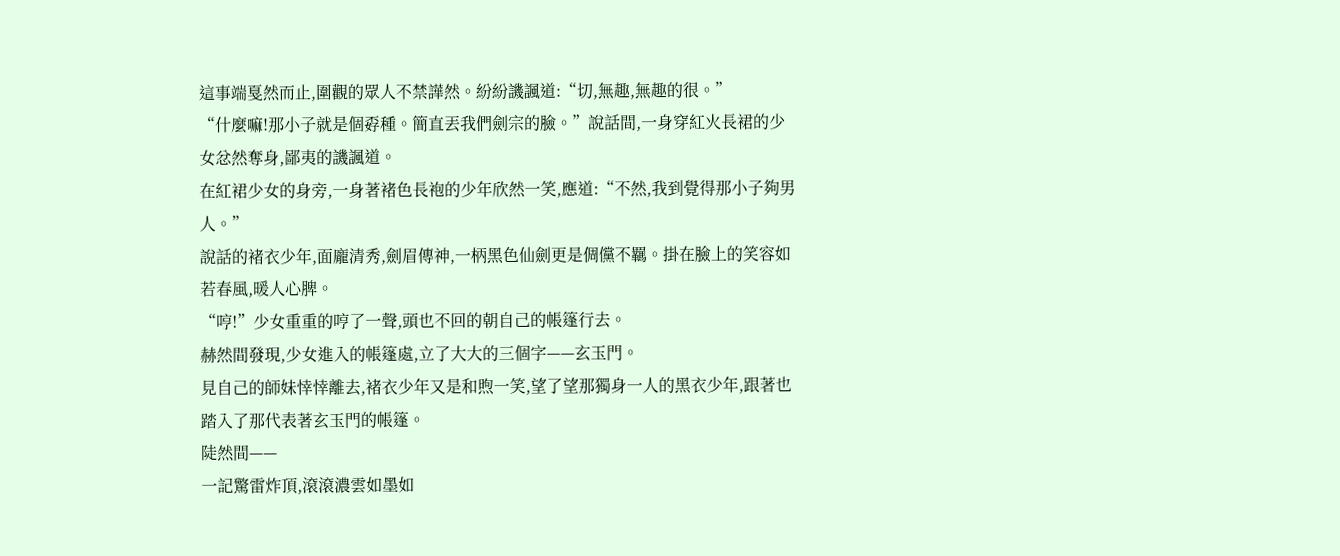這事端戛然而止,圍觀的眾人不禁譁然。紛紛譏諷道:“切,無趣,無趣的很。”
“什麼嘛!那小子就是個孬種。簡直丟我們劍宗的臉。”說話間,一身穿紅火長裙的少女忿然奪身,鄙夷的譏諷道。
在紅裙少女的身旁,一身著褚色長袍的少年欣然一笑,應道:“不然,我到覺得那小子夠男人。”
說話的褚衣少年,面龐清秀,劍眉傳神,一柄黑色仙劍更是倜儻不羈。掛在臉上的笑容如若春風,暖人心脾。
“哼!”少女重重的哼了一聲,頭也不回的朝自己的帳篷行去。
赫然間發現,少女進入的帳篷處,立了大大的三個字——玄玉門。
見自己的師妹悻悻離去,褚衣少年又是和煦一笑,望了望那獨身一人的黑衣少年,跟著也踏入了那代表著玄玉門的帳篷。
陡然間——
一記驚雷炸頂,滾滾濃雲如墨如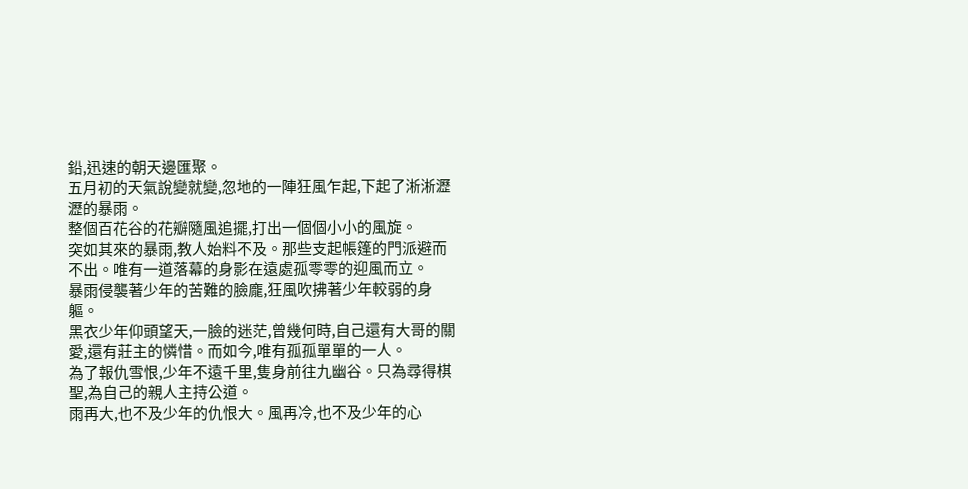鉛,迅速的朝天邊匯聚。
五月初的天氣說變就變,忽地的一陣狂風乍起,下起了淅淅瀝瀝的暴雨。
整個百花谷的花瓣隨風追擺,打出一個個小小的風旋。
突如其來的暴雨,教人始料不及。那些支起帳篷的門派避而不出。唯有一道落幕的身影在遠處孤零零的迎風而立。
暴雨侵襲著少年的苦難的臉龐,狂風吹拂著少年較弱的身軀。
黑衣少年仰頭望天,一臉的迷茫,曾幾何時,自己還有大哥的關愛,還有莊主的憐惜。而如今,唯有孤孤單單的一人。
為了報仇雪恨,少年不遠千里,隻身前往九幽谷。只為尋得棋聖,為自己的親人主持公道。
雨再大,也不及少年的仇恨大。風再冷,也不及少年的心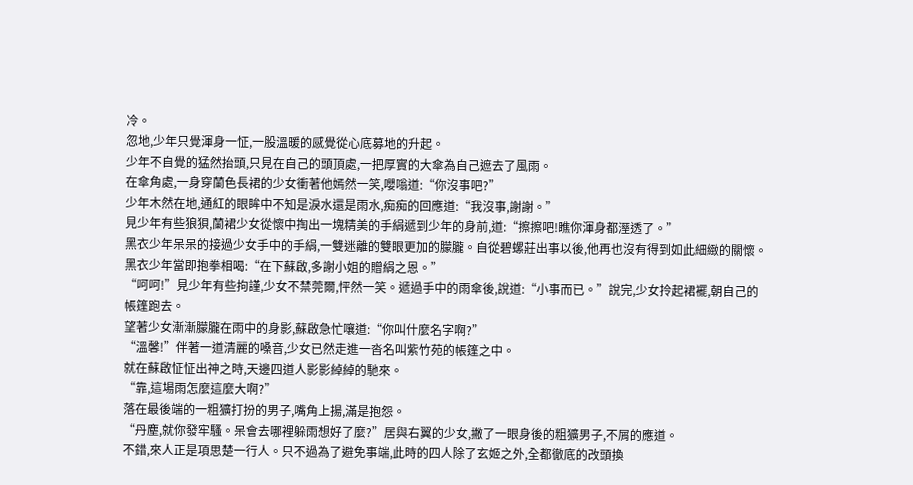冷。
忽地,少年只覺渾身一怔,一股溫暖的感覺從心底募地的升起。
少年不自覺的猛然抬頭,只見在自己的頭頂處,一把厚實的大傘為自己遮去了風雨。
在傘角處,一身穿蘭色長裙的少女衝著他嫣然一笑,嚶嗡道:“你沒事吧?”
少年木然在地,通紅的眼眸中不知是淚水還是雨水,痴痴的回應道:“我沒事,謝謝。”
見少年有些狼狽,蘭裙少女從懷中掏出一塊精美的手絹遞到少年的身前,道:“擦擦吧!瞧你渾身都溼透了。”
黑衣少年呆呆的接過少女手中的手絹,一雙迷離的雙眼更加的朦朧。自從碧螺莊出事以後,他再也沒有得到如此細緻的關懷。
黑衣少年當即抱拳相喝:“在下蘇啟,多謝小姐的贈絹之恩。”
“呵呵!”見少年有些拘謹,少女不禁莞爾,怦然一笑。遞過手中的雨傘後,說道:“小事而已。”說完,少女拎起裙襬,朝自己的帳篷跑去。
望著少女漸漸朦朧在雨中的身影,蘇啟急忙嚷道:“你叫什麼名字啊?”
“溫馨!”伴著一道清麗的嗓音,少女已然走進一沓名叫紫竹苑的帳篷之中。
就在蘇啟怔怔出神之時,天邊四道人影影綽綽的馳來。
“靠,這場雨怎麼這麼大啊?”
落在最後端的一粗獷打扮的男子,嘴角上揚,滿是抱怨。
“丹塵,就你發牢騷。呆會去哪裡躲雨想好了麼?”居與右翼的少女,撇了一眼身後的粗獷男子,不屑的應道。
不錯,來人正是項思楚一行人。只不過為了避免事端,此時的四人除了玄姬之外,全都徹底的改頭換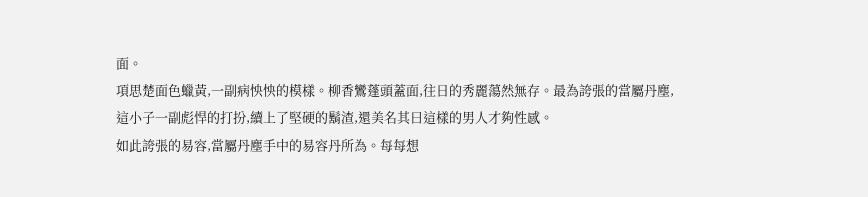面。
項思楚面色蠟黃,一副病怏怏的模樣。柳香鸞蓬頭蓋面,往日的秀麗蕩然無存。最為誇張的當屬丹塵,這小子一副彪悍的打扮,續上了堅硬的鬍渣,還美名其曰這樣的男人才夠性感。
如此誇張的易容,當屬丹塵手中的易容丹所為。每每想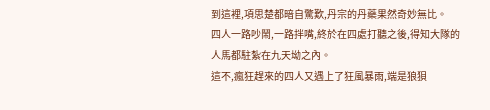到這裡,項思楚都暗自驚歎,丹宗的丹藥果然奇妙無比。
四人一路吵鬧,一路拌嘴,終於在四處打聽之後,得知大隊的人馬都駐紮在九天坳之內。
這不,瘋狂趕來的四人又遇上了狂風暴雨,端是狼狽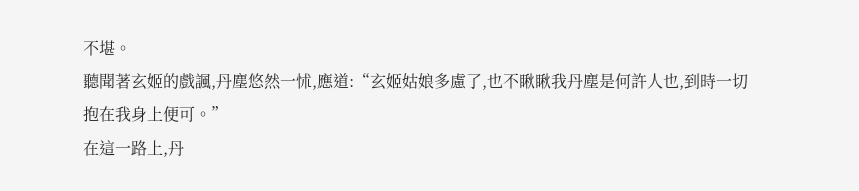不堪。
聽聞著玄姬的戲諷,丹塵悠然一怵,應道:“玄姬姑娘多慮了,也不瞅瞅我丹塵是何許人也,到時一切抱在我身上便可。”
在這一路上,丹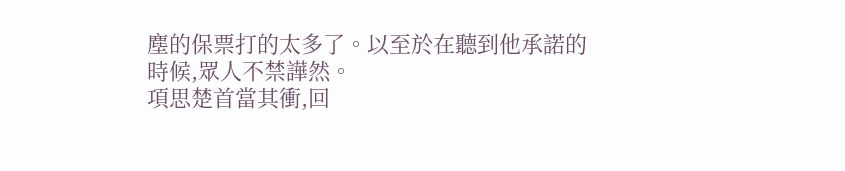塵的保票打的太多了。以至於在聽到他承諾的時候,眾人不禁譁然。
項思楚首當其衝,回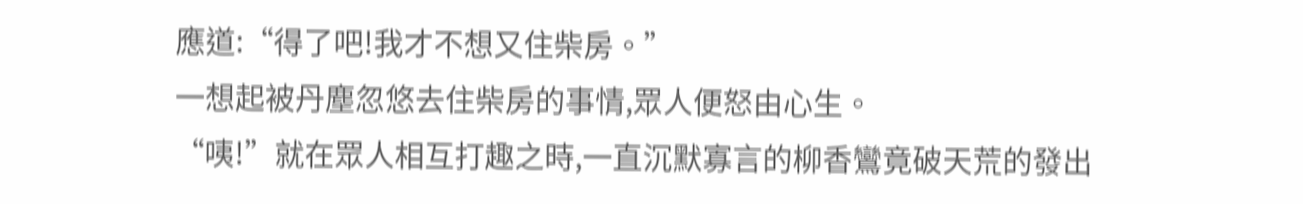應道:“得了吧!我才不想又住柴房。”
一想起被丹塵忽悠去住柴房的事情,眾人便怒由心生。
“咦!”就在眾人相互打趣之時,一直沉默寡言的柳香鸞竟破天荒的發出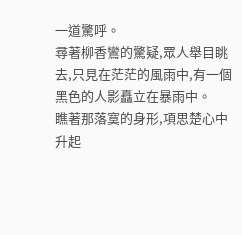一道驚呼。
尋著柳香鸞的驚疑,眾人舉目眺去,只見在茫茫的風雨中,有一個黑色的人影矗立在暴雨中。
瞧著那落寞的身形,項思楚心中升起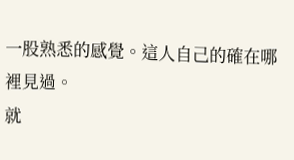一股熟悉的感覺。這人自己的確在哪裡見過。
就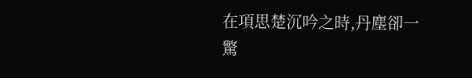在項思楚沉吟之時,丹塵卻一驚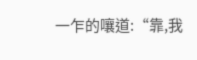一乍的嚷道:“靠,我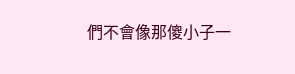們不會像那傻小子一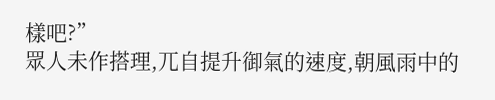樣吧?”
眾人未作搭理,兀自提升御氣的速度,朝風雨中的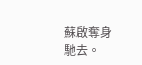蘇啟奪身馳去。